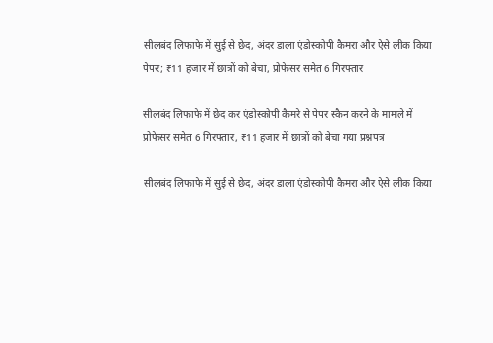सीलबंद लिफाफे में सुई से छेद, अंदर डाला एंडोस्कोपी कैमरा और ऐसे लीक किया पेपर; ₹11 हजार में छात्रों को बेचा, प्रोफेसर समेत 6 गिरफ्तार

सीलबंद लिफाफे में छेद कर एंडोस्कोपी कैमरे से पेपर स्कैन करने के मामले में प्रोफेसर समेत 6 गिरफ्तार, ₹11 हजार में छात्रों को बेचा गया प्रश्नपत्र

सीलबंद लिफाफे में सुई से छेद, अंदर डाला एंडोस्कोपी कैमरा और ऐसे लीक किया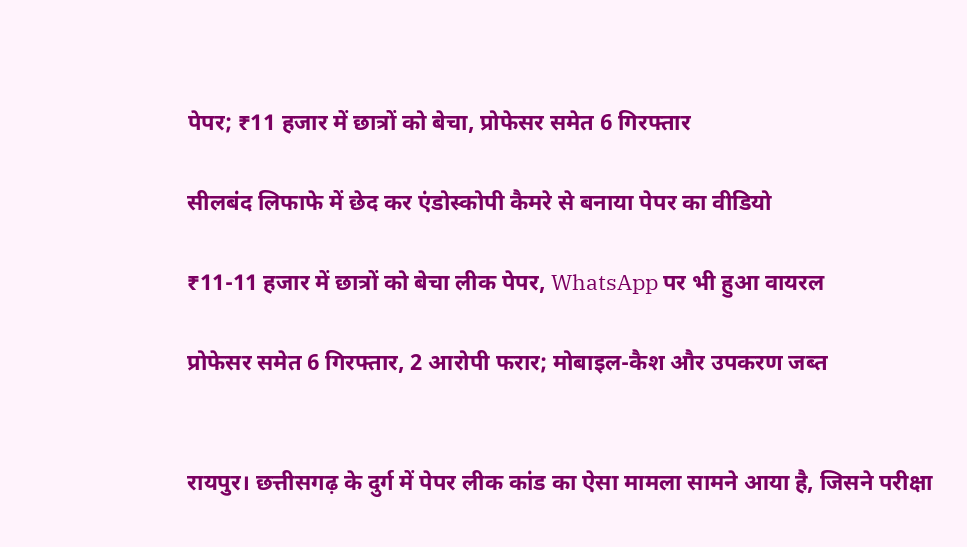पेपर; ₹11 हजार में छात्रों को बेचा, प्रोफेसर समेत 6 गिरफ्तार

सीलबंद लिफाफे में छेद कर एंडोस्कोपी कैमरे से बनाया पेपर का वीडियो

₹11-11 हजार में छात्रों को बेचा लीक पेपर, WhatsApp पर भी हुआ वायरल

प्रोफेसर समेत 6 गिरफ्तार, 2 आरोपी फरार; मोबाइल-कैश और उपकरण जब्त


रायपुर। छत्तीसगढ़ के दुर्ग में पेपर लीक कांड का ऐसा मामला सामने आया है, जिसने परीक्षा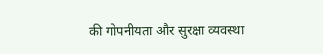की गोपनीयता और सुरक्षा व्यवस्था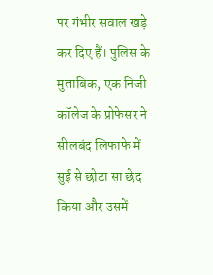पर गंभीर सवाल खड़े कर दिए हैं। पुलिस के मुताबिक, एक निजी कॉलेज के प्रोफेसर ने सीलबंद लिफाफे में सुई से छोटा सा छेद किया और उसमें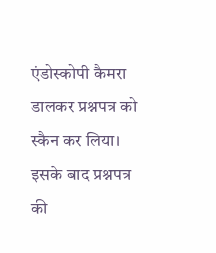एंडोस्कोपी कैमरा डालकर प्रश्नपत्र को स्कैन कर लिया। इसके बाद प्रश्नपत्र की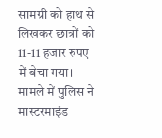सामग्री को हाथ से लिखकर छात्रों को 11-11 हजार रुपए में बेचा गया। मामले में पुलिस ने मास्टरमाइंड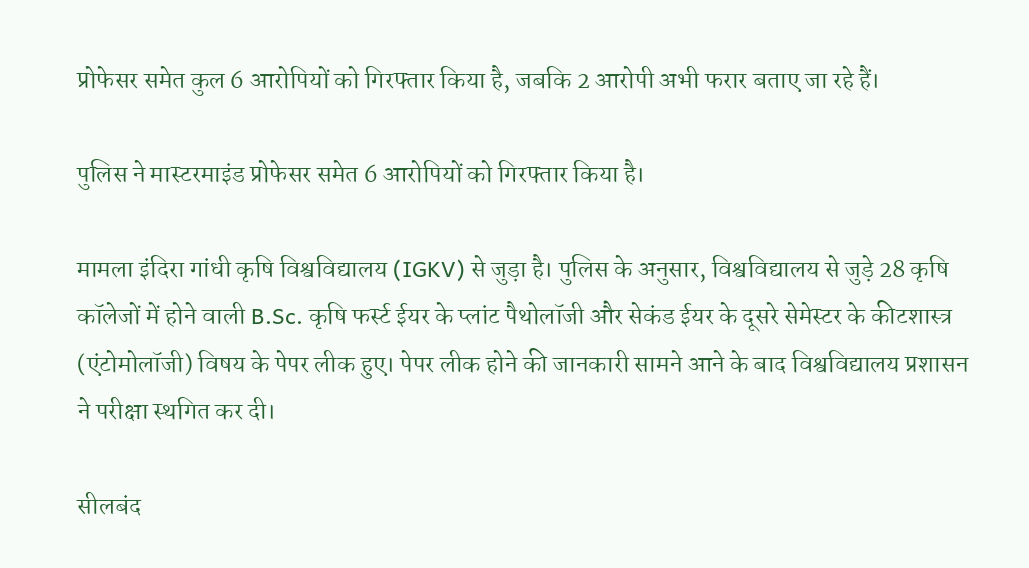प्रोफेसर समेत कुल 6 आरोपियों को गिरफ्तार किया है, जबकि 2 आरोपी अभी फरार बताए जा रहे हैं।

पुलिस ने मास्टरमाइंड प्रोफेसर समेत 6 आरोपियों को गिरफ्तार किया है।

मामला इंदिरा गांधी कृषि विश्वविद्यालय (IGKV) से जुड़ा है। पुलिस के अनुसार, विश्वविद्यालय से जुड़े 28 कृषि कॉलेजों में होने वाली B.Sc. कृषि फर्स्ट ईयर के प्लांट पैथोलॉजी और सेकंड ईयर के दूसरे सेमेस्टर के कीटशास्त्र (एंटोमोलॉजी) विषय के पेपर लीक हुए। पेपर लीक होने की जानकारी सामने आने के बाद विश्वविद्यालय प्रशासन ने परीक्षा स्थगित कर दी।

सीलबंद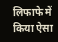लिफाफे में किया ऐसा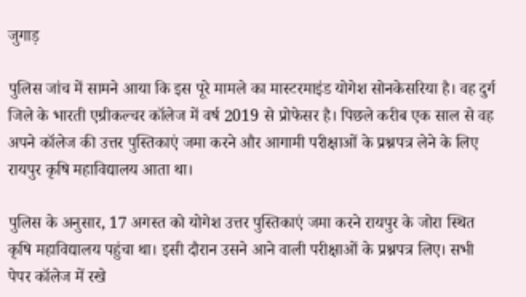जुगाड़

पुलिस जांच में सामने आया कि इस पूरे मामले का मास्टरमाइंड योगेश सोनकेसरिया है। वह दुर्ग जिले के भारती एग्रीकल्चर कॉलेज में वर्ष 2019 से प्रोफेसर है। पिछले करीब एक साल से वह अपने कॉलेज की उत्तर पुस्तिकाएं जमा करने और आगामी परीक्षाओं के प्रश्नपत्र लेने के लिए रायपुर कृषि महाविद्यालय आता था।

पुलिस के अनुसार, 17 अगस्त को योगेश उत्तर पुस्तिकाएं जमा करने रायपुर के जोरा स्थित कृषि महाविद्यालय पहुंचा था। इसी दौरान उसने आने वाली परीक्षाओं के प्रश्नपत्र लिए। सभी पेपर कॉलेज में रखे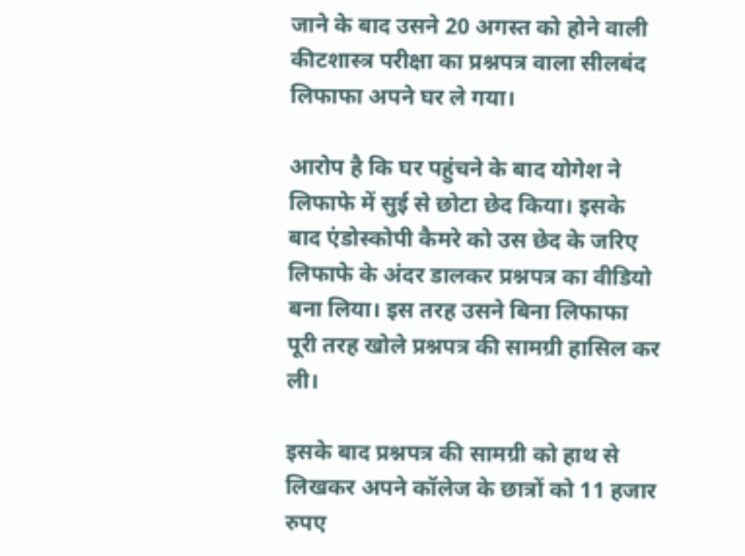जाने के बाद उसने 20 अगस्त को होने वाली कीटशास्त्र परीक्षा का प्रश्नपत्र वाला सीलबंद लिफाफा अपने घर ले गया।

आरोप है कि घर पहुंचने के बाद योगेश ने लिफाफे में सुई से छोटा छेद किया। इसके बाद एंडोस्कोपी कैमरे को उस छेद के जरिए लिफाफे के अंदर डालकर प्रश्नपत्र का वीडियो बना लिया। इस तरह उसने बिना लिफाफा पूरी तरह खोले प्रश्नपत्र की सामग्री हासिल कर ली।

इसके बाद प्रश्नपत्र की सामग्री को हाथ से लिखकर अपने कॉलेज के छात्रों को 11 हजार रुपए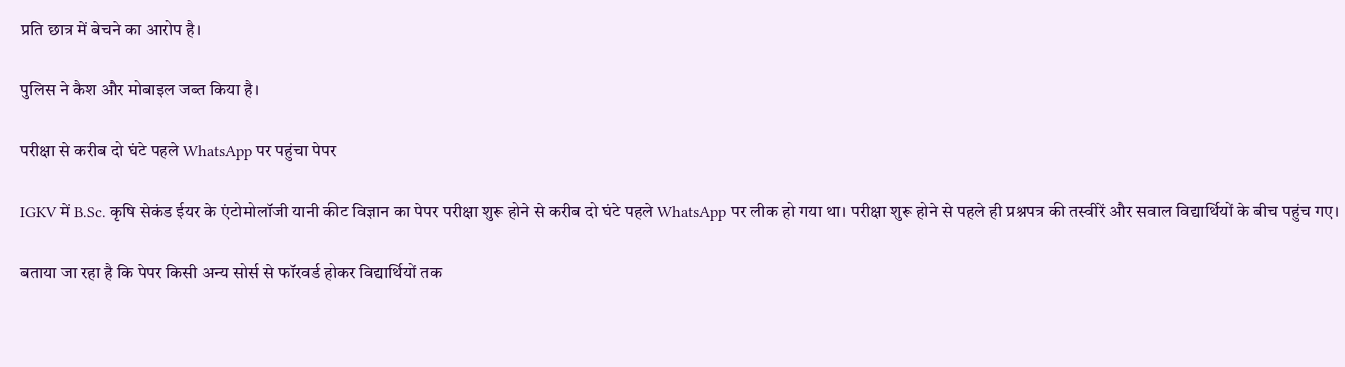प्रति छात्र में बेचने का आरोप है।

पुलिस ने कैश और मोबाइल जब्त किया है।

परीक्षा से करीब दो घंटे पहले WhatsApp पर पहुंचा पेपर

IGKV में B.Sc. कृषि सेकंड ईयर के एंटोमोलॉजी यानी कीट विज्ञान का पेपर परीक्षा शुरू होने से करीब दो घंटे पहले WhatsApp पर लीक हो गया था। परीक्षा शुरू होने से पहले ही प्रश्नपत्र की तस्वीरें और सवाल विद्यार्थियों के बीच पहुंच गए।

बताया जा रहा है कि पेपर किसी अन्य सोर्स से फॉरवर्ड होकर विद्यार्थियों तक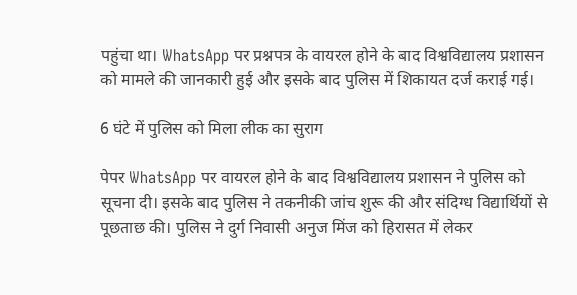पहुंचा था। WhatsApp पर प्रश्नपत्र के वायरल होने के बाद विश्वविद्यालय प्रशासन को मामले की जानकारी हुई और इसके बाद पुलिस में शिकायत दर्ज कराई गई।

6 घंटे में पुलिस को मिला लीक का सुराग

पेपर WhatsApp पर वायरल होने के बाद विश्वविद्यालय प्रशासन ने पुलिस को सूचना दी। इसके बाद पुलिस ने तकनीकी जांच शुरू की और संदिग्ध विद्यार्थियों से पूछताछ की। पुलिस ने दुर्ग निवासी अनुज मिंज को हिरासत में लेकर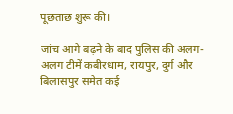पूछताछ शुरू की।

जांच आगे बढ़ने के बाद पुलिस की अलग-अलग टीमें कबीरधाम, रायपुर, दुर्ग और बिलासपुर समेत कई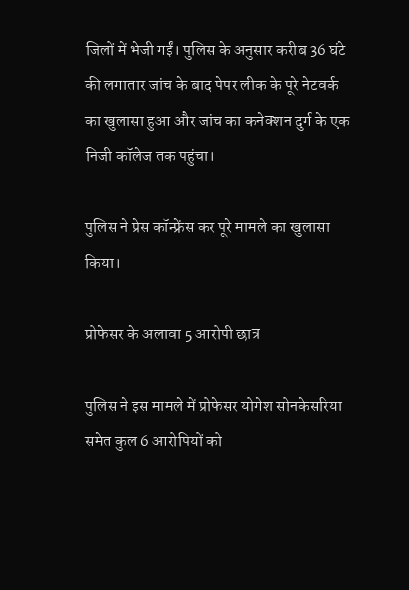जिलों में भेजी गईं। पुलिस के अनुसार करीब 36 घंटे की लगातार जांच के बाद पेपर लीक के पूरे नेटवर्क का खुलासा हुआ और जांच का कनेक्शन दुर्ग के एक निजी कॉलेज तक पहुंचा।

पुलिस ने प्रेस कॉन्फ्रेंस कर पूरे मामले का खुलासा किया।

प्रोफेसर के अलावा 5 आरोपी छात्र

पुलिस ने इस मामले में प्रोफेसर योगेश सोनकेसरिया समेत कुल 6 आरोपियों को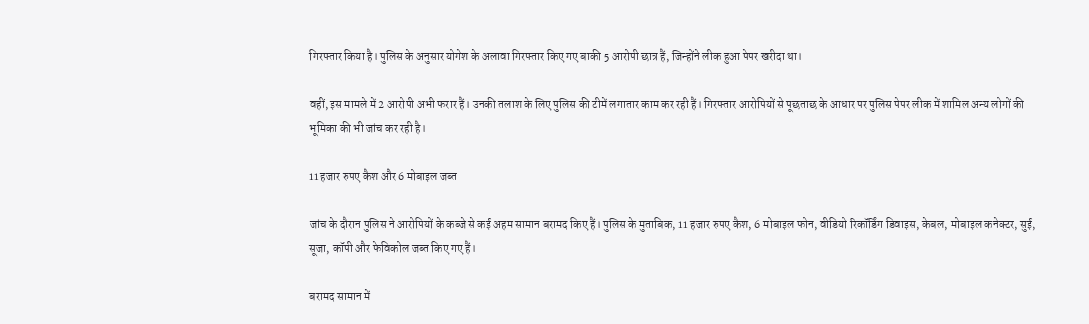गिरफ्तार किया है। पुलिस के अनुसार योगेश के अलावा गिरफ्तार किए गए बाकी 5 आरोपी छात्र हैं, जिन्होंने लीक हुआ पेपर खरीदा था।

वहीं, इस मामले में 2 आरोपी अभी फरार हैं। उनकी तलाश के लिए पुलिस की टीमें लगातार काम कर रही हैं। गिरफ्तार आरोपियों से पूछताछ के आधार पर पुलिस पेपर लीक में शामिल अन्य लोगों की भूमिका की भी जांच कर रही है।

11 हजार रुपए कैश और 6 मोबाइल जब्त

जांच के दौरान पुलिस ने आरोपियों के कब्जे से कई अहम सामान बरामद किए हैं। पुलिस के मुताबिक, 11 हजार रुपए कैश, 6 मोबाइल फोन, वीडियो रिकॉर्डिंग डिवाइस, केबल, मोबाइल कनेक्टर, सुई, सूजा, कॉपी और फेविकोल जब्त किए गए हैं।

बरामद सामान में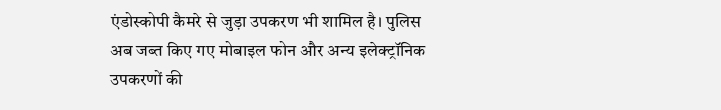एंडोस्कोपी कैमरे से जुड़ा उपकरण भी शामिल है। पुलिस अब जब्त किए गए मोबाइल फोन और अन्य इलेक्ट्रॉनिक उपकरणों की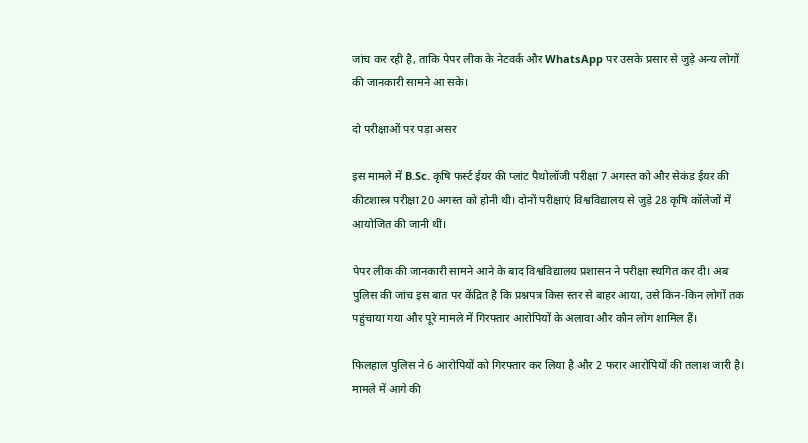जांच कर रही है, ताकि पेपर लीक के नेटवर्क और WhatsApp पर उसके प्रसार से जुड़े अन्य लोगों की जानकारी सामने आ सके।

दो परीक्षाओं पर पड़ा असर

इस मामले में B.Sc. कृषि फर्स्ट ईयर की प्लांट पैथोलॉजी परीक्षा 7 अगस्त को और सेकंड ईयर की कीटशास्त्र परीक्षा 20 अगस्त को होनी थी। दोनों परीक्षाएं विश्वविद्यालय से जुड़े 28 कृषि कॉलेजों में आयोजित की जानी थीं।

पेपर लीक की जानकारी सामने आने के बाद विश्वविद्यालय प्रशासन ने परीक्षा स्थगित कर दी। अब पुलिस की जांच इस बात पर केंद्रित है कि प्रश्नपत्र किस स्तर से बाहर आया, उसे किन-किन लोगों तक पहुंचाया गया और पूरे मामले में गिरफ्तार आरोपियों के अलावा और कौन लोग शामिल हैं।

फिलहाल पुलिस ने 6 आरोपियों को गिरफ्तार कर लिया है और 2 फरार आरोपियों की तलाश जारी है। मामले में आगे की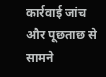कार्रवाई जांच और पूछताछ से सामने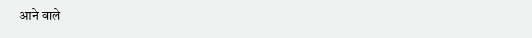आने वाले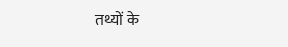तथ्यों के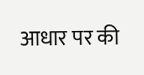आधार पर की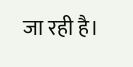जा रही है।